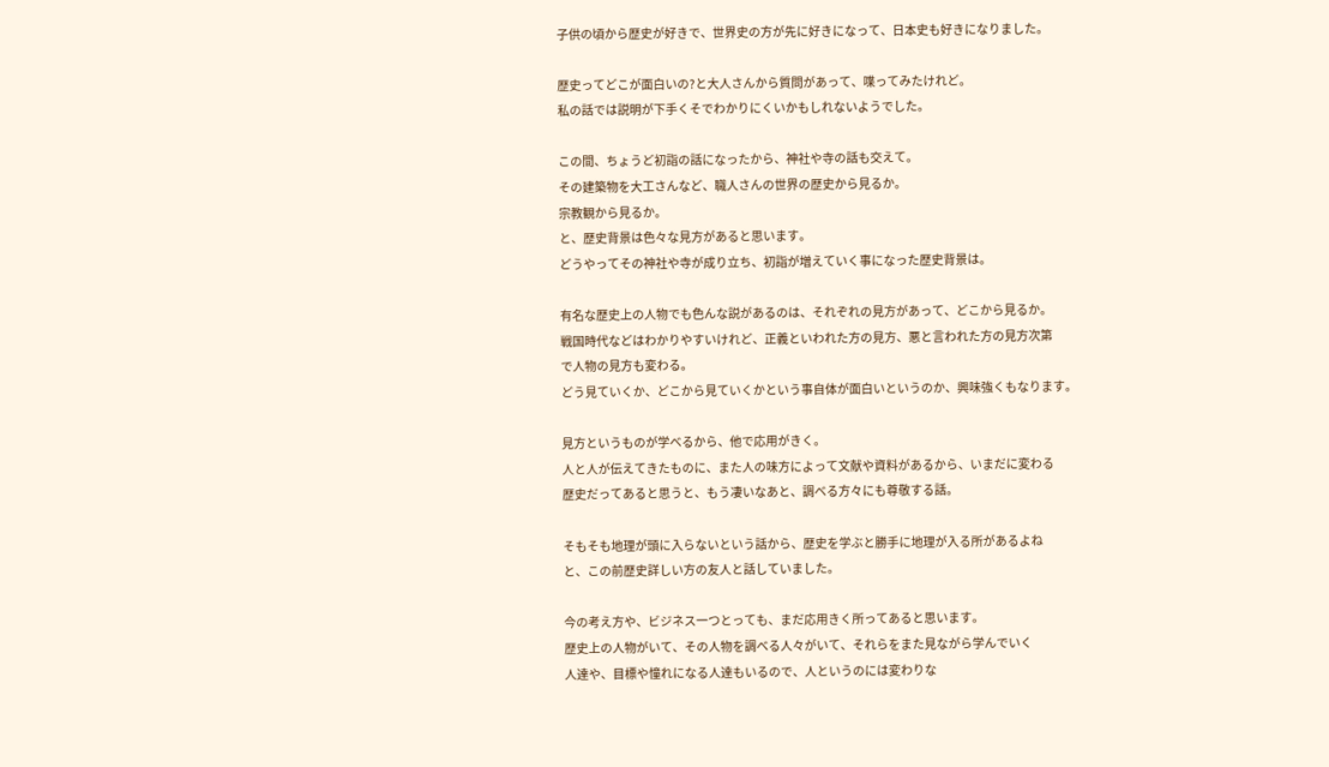子供の頃から歴史が好きで、世界史の方が先に好きになって、日本史も好きになりました。

歴史ってどこが面白いの?と大人さんから質問があって、喋ってみたけれど。
私の話では説明が下手くそでわかりにくいかもしれないようでした。

この間、ちょうど初詣の話になったから、神社や寺の話も交えて。
その建築物を大工さんなど、職人さんの世界の歴史から見るか。
宗教観から見るか。
と、歴史背景は色々な見方があると思います。
どうやってその神社や寺が成り立ち、初詣が増えていく事になった歴史背景は。

有名な歴史上の人物でも色んな説があるのは、それぞれの見方があって、どこから見るか。
戦国時代などはわかりやすいけれど、正義といわれた方の見方、悪と言われた方の見方次第
で人物の見方も変わる。
どう見ていくか、どこから見ていくかという事自体が面白いというのか、興味強くもなります。

見方というものが学べるから、他で応用がきく。
人と人が伝えてきたものに、また人の味方によって文献や資料があるから、いまだに変わる
歴史だってあると思うと、もう凄いなあと、調べる方々にも尊敬する話。

そもそも地理が頭に入らないという話から、歴史を学ぶと勝手に地理が入る所があるよね
と、この前歴史詳しい方の友人と話していました。

今の考え方や、ビジネス一つとっても、まだ応用きく所ってあると思います。
歴史上の人物がいて、その人物を調べる人々がいて、それらをまた見ながら学んでいく
人達や、目標や憧れになる人達もいるので、人というのには変わりな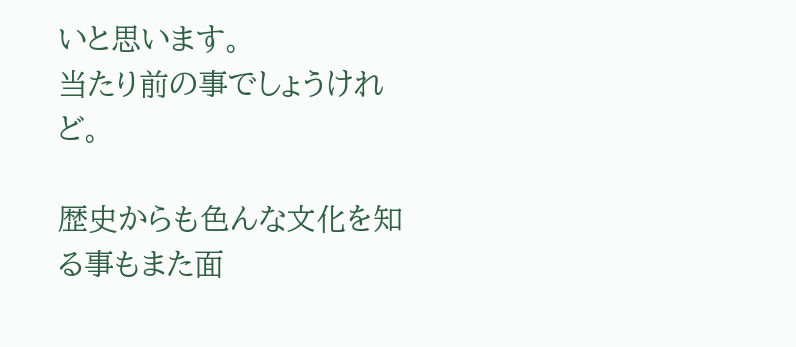いと思います。
当たり前の事でしょうけれど。

歴史からも色んな文化を知る事もまた面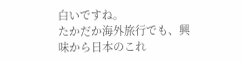白いですね。
たかだか海外旅行でも、興味から日本のこれ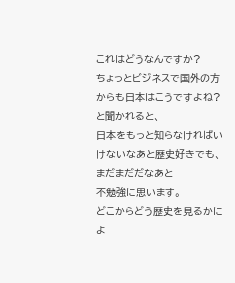これはどうなんですか?
ちょっとビジネスで国外の方からも日本はこうですよね?と聞かれると、
日本をもっと知らなければいけないなあと歴史好きでも、まだまだだなあと
不勉強に思います。
どこからどう歴史を見るかによ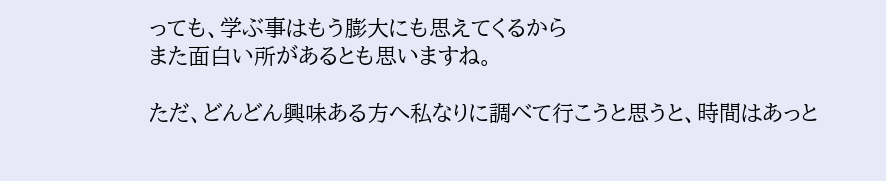っても、学ぶ事はもう膨大にも思えてくるから
また面白い所があるとも思いますね。

ただ、どんどん興味ある方へ私なりに調べて行こうと思うと、時間はあっと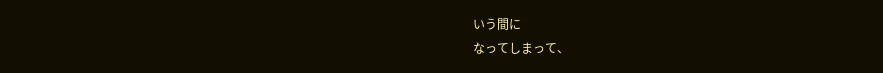いう間に
なってしまって、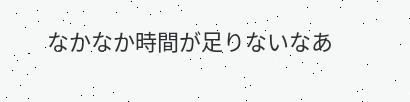なかなか時間が足りないなあ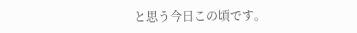と思う今日この頃です。